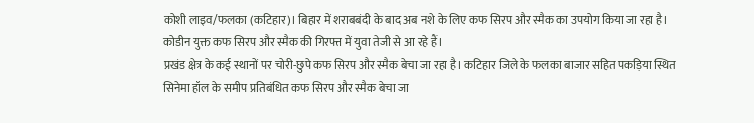कोशी लाइव/फलका (कटिहार)। बिहार में शराबबंदी के बाद अब नशे के लिए कफ सिरप और स्मैक का उपयोग किया जा रहा है। कोडीन युक्त कफ सिरप और स्मैक की गिरफ्त में युवा तेजी से आ रहे हैं।
प्रखंड क्षेत्र के कई स्थानों पर चोरी-छुपे कफ सिरप और स्मैक बेचा जा रहा है। कटिहार जिले के फलका बाजार सहित पकड़िया स्थित सिनेमा हॉल के समीप प्रतिबंधित कफ सिरप और स्मैक बेचा जा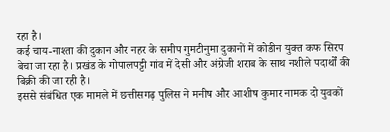रहा है।
कई चाय-नाश्ता की दुकान और नहर के समीप गुमटीनुमा दुकानों में कोडीन युक्त कफ सिरप बेचा जा रहा है। प्रखंड के गोपालपट्टी गांव में देसी और अंग्रेजी शराब के साथ नशीले पदार्थों की बिक्री की जा रही है।
इससे संबंधित एक मामले में छत्तीसगढ़ पुलिस ने मनीष और आशीष कुमार नामक दो युवकों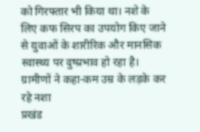को गिरफ्तार भी किया था। नशे के लिए कफ सिरप का उपयोग किए जाने से युवाओं के शारीरिक और मानसिक स्वास्थ्य पर दुष्प्रभाव हो रहा है।
ग्रामीणों ने कहा-कम उम्र के लड़के कर रहे नशा
प्रखंड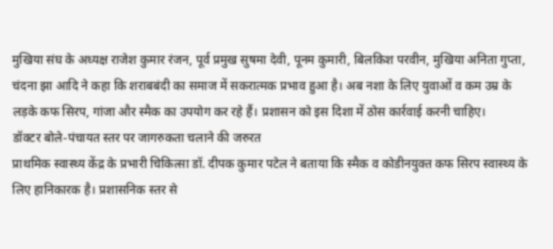मुखिया संघ के अध्यक्ष राजेश कुमार रंजन, पूर्व प्रमुख सुषमा देवी, पूनम कुमारी, बिलकिश परवीन, मुखिया अनिता गुप्ता, चंदना झा आदि ने कहा कि शराबबंदी का समाज में सकरात्मक प्रभाव हुआ है। अब नशा के लिए युवाओं व कम उम्र के लड़के कफ सिरप, गांजा और स्मैक का उपयोग कर रहे हैं। प्रशासन को इस दिशा में ठोस कार्रवाई करनी चाहिए।
डॉक्टर बोले-पंचायत स्तर पर जागरुकता चलाने की जरुरत
प्राथमिक स्वास्थ्य केंद्र के प्रभारी चिकित्सा डॉ. दीपक कुमार पटेल ने बताया कि स्मैक व कोडीनयुक्त कफ सिरप स्वास्थ्य के लिए हानिकारक है। प्रशासनिक स्तर से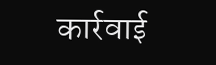कार्रवाई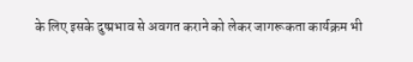के लिए इसके दुष्प्रभाव से अवगत कराने को लेकर जागरूकता कार्यक्रम भी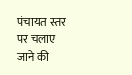पंचायत स्तर पर चलाए जाने की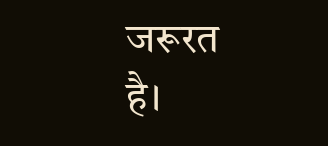जरूरत है।